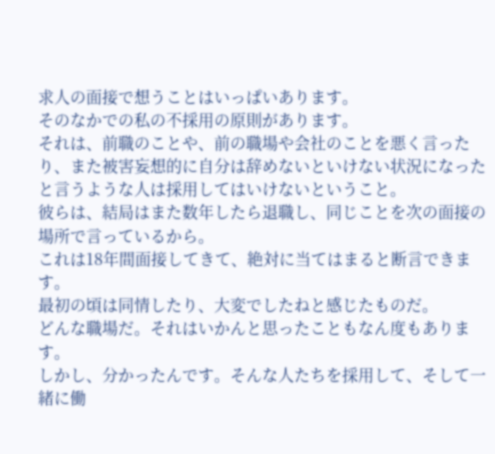求人の面接で想うことはいっぱいあります。
そのなかでの私の不採用の原則があります。
それは、前職のことや、前の職場や会社のことを悪く言ったり、また被害妄想的に自分は辞めないといけない状況になったと言うような人は採用してはいけないということ。
彼らは、結局はまた数年したら退職し、同じことを次の面接の場所で言っているから。
これは18年間面接してきて、絶対に当てはまると断言できます。
最初の頃は同情したり、大変でしたねと感じたものだ。
どんな職場だ。それはいかんと思ったこともなん度もあります。
しかし、分かったんです。そんな人たちを採用して、そして一緒に働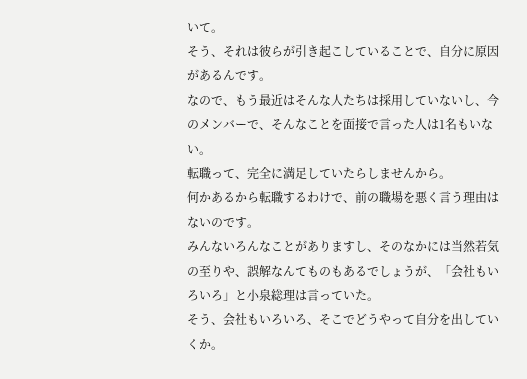いて。
そう、それは彼らが引き起こしていることで、自分に原因があるんです。
なので、もう最近はそんな人たちは採用していないし、今のメンバーで、そんなことを面接で言った人は1名もいない。
転職って、完全に満足していたらしませんから。
何かあるから転職するわけで、前の職場を悪く言う理由はないのです。
みんないろんなことがありますし、そのなかには当然若気の至りや、誤解なんてものもあるでしょうが、「会社もいろいろ」と小泉総理は言っていた。
そう、会社もいろいろ、そこでどうやって自分を出していくか。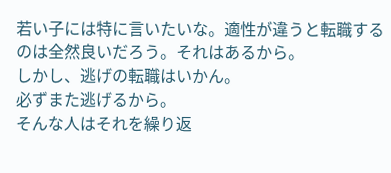若い子には特に言いたいな。適性が違うと転職するのは全然良いだろう。それはあるから。
しかし、逃げの転職はいかん。
必ずまた逃げるから。
そんな人はそれを繰り返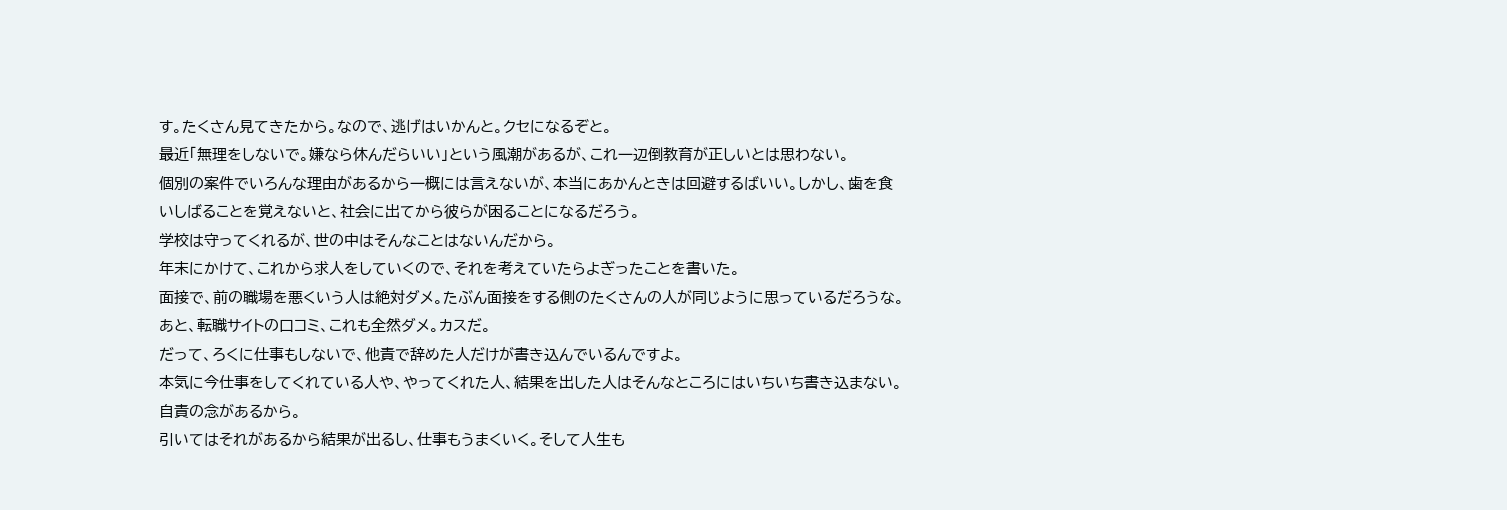す。たくさん見てきたから。なので、逃げはいかんと。クセになるぞと。
最近「無理をしないで。嫌なら休んだらいい」という風潮があるが、これ一辺倒教育が正しいとは思わない。
個別の案件でいろんな理由があるから一概には言えないが、本当にあかんときは回避するばいい。しかし、歯を食いしばることを覚えないと、社会に出てから彼らが困ることになるだろう。
学校は守ってくれるが、世の中はそんなことはないんだから。
年末にかけて、これから求人をしていくので、それを考えていたらよぎったことを書いた。
面接で、前の職場を悪くいう人は絶対ダメ。たぶん面接をする側のたくさんの人が同じように思っているだろうな。
あと、転職サイトの口コミ、これも全然ダメ。カスだ。
だって、ろくに仕事もしないで、他責で辞めた人だけが書き込んでいるんですよ。
本気に今仕事をしてくれている人や、やってくれた人、結果を出した人はそんなところにはいちいち書き込まない。
自責の念があるから。
引いてはそれがあるから結果が出るし、仕事もうまくいく。そして人生も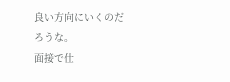良い方向にいくのだろうな。
面接で仕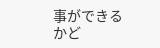事ができるかど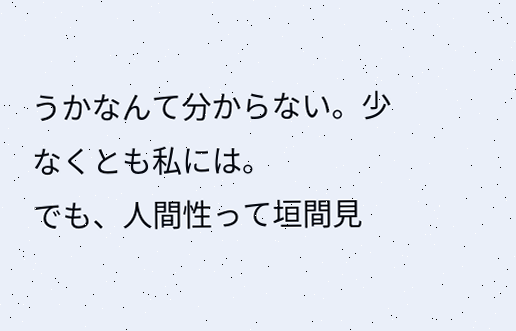うかなんて分からない。少なくとも私には。
でも、人間性って垣間見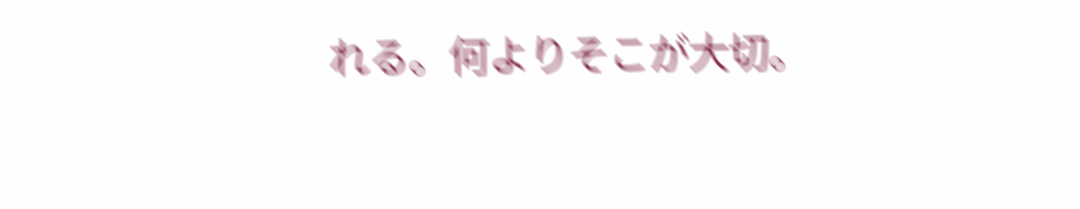れる。何よりそこが大切。